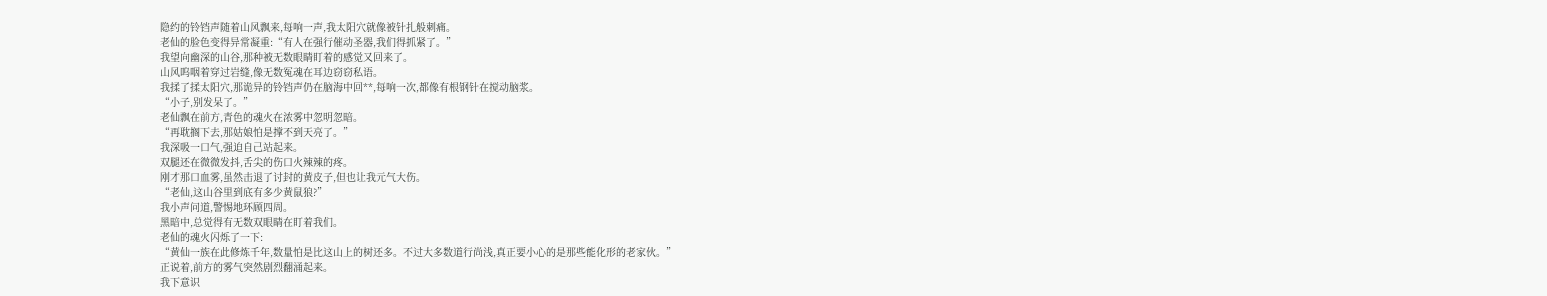隐约的铃铛声随着山风飘来,每响一声,我太阳穴就像被针扎般刺痛。
老仙的脸色变得异常凝重:“有人在强行催动圣器,我们得抓紧了。”
我望向幽深的山谷,那种被无数眼睛盯着的感觉又回来了。
山风呜咽着穿过岩缝,像无数冤魂在耳边窃窃私语。
我揉了揉太阳穴,那诡异的铃铛声仍在脑海中回**,每响一次,都像有根钢针在搅动脑浆。
“小子,别发呆了。”
老仙飘在前方,青色的魂火在浓雾中忽明忽暗。
“再耽搁下去,那姑娘怕是撑不到天亮了。”
我深吸一口气,强迫自己站起来。
双腿还在微微发抖,舌尖的伤口火辣辣的疼。
刚才那口血雾,虽然击退了讨封的黄皮子,但也让我元气大伤。
“老仙,这山谷里到底有多少黄鼠狼?”
我小声问道,警惕地环顾四周。
黑暗中,总觉得有无数双眼睛在盯着我们。
老仙的魂火闪烁了一下:
“黄仙一族在此修炼千年,数量怕是比这山上的树还多。不过大多数道行尚浅,真正要小心的是那些能化形的老家伙。”
正说着,前方的雾气突然剧烈翻涌起来。
我下意识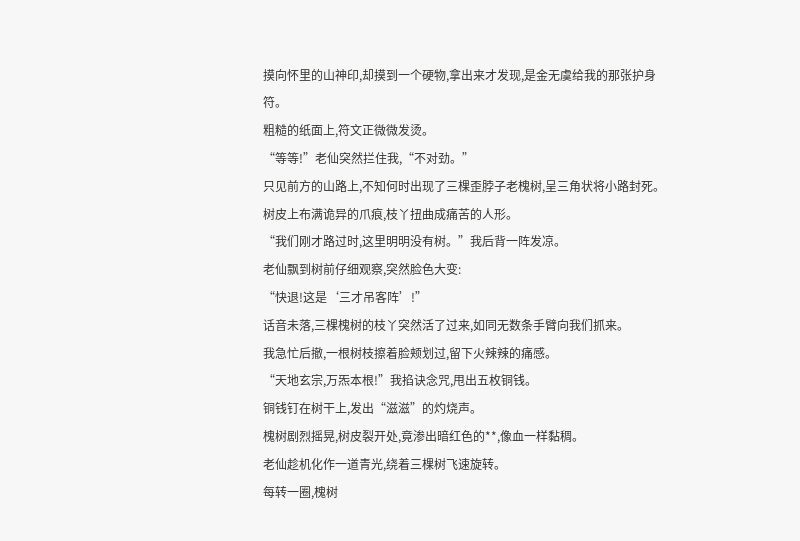摸向怀里的山神印,却摸到一个硬物,拿出来才发现,是金无虞给我的那张护身符。
粗糙的纸面上,符文正微微发烫。
“等等!”老仙突然拦住我,“不对劲。”
只见前方的山路上,不知何时出现了三棵歪脖子老槐树,呈三角状将小路封死。
树皮上布满诡异的爪痕,枝丫扭曲成痛苦的人形。
“我们刚才路过时,这里明明没有树。”我后背一阵发凉。
老仙飘到树前仔细观察,突然脸色大变:
“快退!这是‘三才吊客阵’!”
话音未落,三棵槐树的枝丫突然活了过来,如同无数条手臂向我们抓来。
我急忙后撤,一根树枝擦着脸颊划过,留下火辣辣的痛感。
“天地玄宗,万炁本根!”我掐诀念咒,甩出五枚铜钱。
铜钱钉在树干上,发出“滋滋”的灼烧声。
槐树剧烈摇晃,树皮裂开处,竟渗出暗红色的**,像血一样黏稠。
老仙趁机化作一道青光,绕着三棵树飞速旋转。
每转一圈,槐树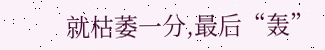就枯萎一分,最后“轰”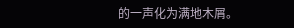的一声化为满地木屑。